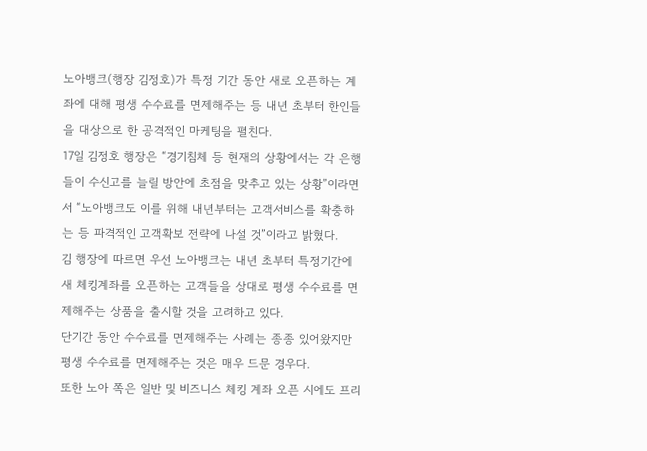노아뱅크(행장 김정호)가 특정 기간 동안 새로 오픈하는 계좌에 대해 평생 수수료를 면제해주는 등 내년 초부터 한인들을 대상으로 한 공격적인 마케팅을 펼친다.
17일 김정호 행장은 “경기침체 등 현재의 상황에서는 각 은행들이 수신고를 늘릴 방안에 초점을 맞추고 있는 상황”이라면서 “노아뱅크도 이를 위해 내년부터는 고객서비스를 확충하는 등 파격적인 고객확보 전략에 나설 것”이라고 밝혔다.
김 행장에 따르면 우선 노아뱅크는 내년 초부터 특정기간에 새 체킹계좌를 오픈하는 고객들을 상대로 평생 수수료를 면제해주는 상품을 출시할 것을 고려하고 있다.
단기간 동안 수수료를 면제해주는 사례는 종종 있어왔지만 평생 수수료를 면제해주는 것은 매우 드문 경우다.
또한 노아 쪽은 일반 및 비즈니스 체킹 계좌 오픈 시에도 프리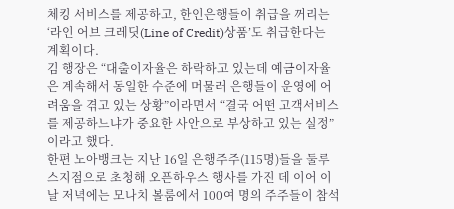체킹 서비스를 제공하고, 한인은행들이 취급을 꺼리는 ‘라인 어브 크레딧(Line of Credit)상품’도 취급한다는 계획이다.
김 행장은 “대출이자율은 하락하고 있는데 예금이자율은 계속해서 동일한 수준에 머물러 은행들이 운영에 어려움을 겪고 있는 상황”이라면서 “결국 어떤 고객서비스를 제공하느냐가 중요한 사안으로 부상하고 있는 실정”이라고 했다.
한편 노아뱅크는 지난 16일 은행주주(115명)들을 둘루스지점으로 초청해 오픈하우스 행사를 가진 데 이어 이날 저녁에는 모나치 볼룸에서 100여 명의 주주들이 참석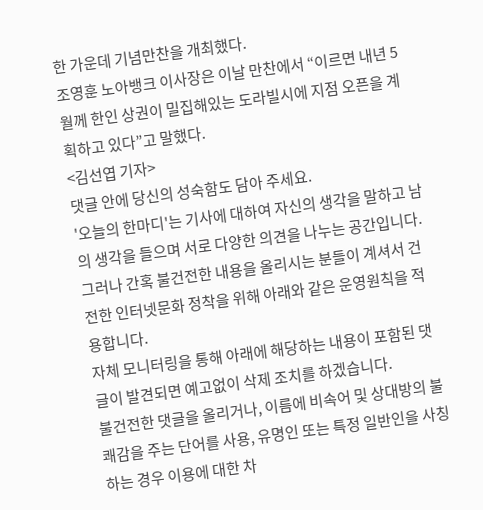한 가운데 기념만찬을 개최했다.
조영훈 노아뱅크 이사장은 이날 만찬에서 “이르면 내년 5월께 한인 상권이 밀집해있는 도라빌시에 지점 오픈을 계획하고 있다”고 말했다.
<김선엽 기자>
댓글 안에 당신의 성숙함도 담아 주세요.
'오늘의 한마디'는 기사에 대하여 자신의 생각을 말하고 남의 생각을 들으며 서로 다양한 의견을 나누는 공간입니다. 그러나 간혹 불건전한 내용을 올리시는 분들이 계셔서 건전한 인터넷문화 정착을 위해 아래와 같은 운영원칙을 적용합니다.
자체 모니터링을 통해 아래에 해당하는 내용이 포함된 댓글이 발견되면 예고없이 삭제 조치를 하겠습니다.
불건전한 댓글을 올리거나, 이름에 비속어 및 상대방의 불쾌감을 주는 단어를 사용, 유명인 또는 특정 일반인을 사칭하는 경우 이용에 대한 차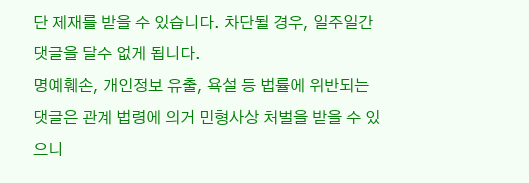단 제재를 받을 수 있습니다. 차단될 경우, 일주일간 댓글을 달수 없게 됩니다.
명예훼손, 개인정보 유출, 욕설 등 법률에 위반되는 댓글은 관계 법령에 의거 민형사상 처벌을 받을 수 있으니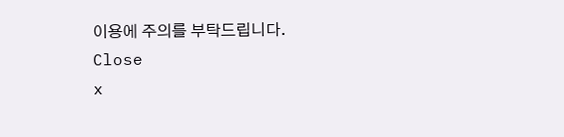이용에 주의를 부탁드립니다.
Close
x